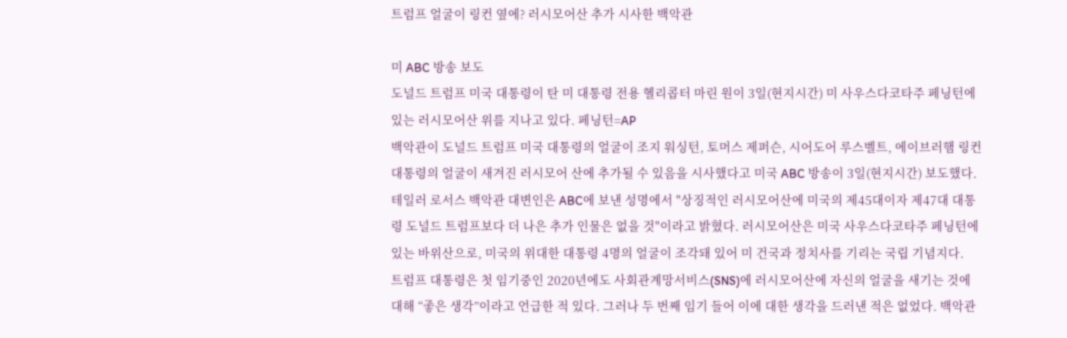트럼프 얼굴이 링컨 옆에? 러시모어산 추가 시사한 백악관

미 ABC 방송 보도
도널드 트럼프 미국 대통령이 탄 미 대통령 전용 헬리콥터 마린 원이 3일(현지시간) 미 사우스다코타주 페닝턴에 있는 러시모어산 위를 지나고 있다. 페닝턴=AP
백악관이 도널드 트럼프 미국 대통령의 얼굴이 조지 워싱턴, 토머스 제퍼슨, 시어도어 루스벨트, 에이브러햄 링컨 대통령의 얼굴이 새겨진 러시모어 산에 추가될 수 있음을 시사했다고 미국 ABC 방송이 3일(현지시간) 보도했다.
테일러 로서스 백악관 대변인은 ABC에 보낸 성명에서 "상징적인 러시모어산에 미국의 제45대이자 제47대 대통령 도널드 트럼프보다 더 나은 추가 인물은 없을 것"이라고 밝혔다. 러시모어산은 미국 사우스다코타주 페닝턴에 있는 바위산으로, 미국의 위대한 대통령 4명의 얼굴이 조각돼 있어 미 건국과 정치사를 기리는 국립 기념지다.
트럼프 대통령은 첫 임기중인 2020년에도 사회관계망서비스(SNS)에 러시모어산에 자신의 얼굴을 새기는 것에 대해 “좋은 생각”이라고 언급한 적 있다. 그러나 두 번째 임기 들어 이에 대한 생각을 드러낸 적은 없었다. 백악관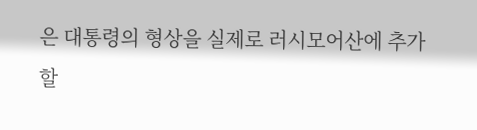은 대통령의 형상을 실제로 러시모어산에 추가할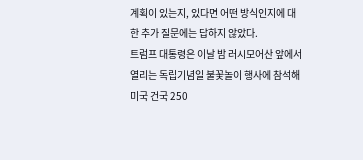계획이 있는지, 있다면 어떤 방식인지에 대한 추가 질문에는 답하지 않았다.
트럼프 대통령은 이날 밤 러시모어산 앞에서 열리는 독립기념일 불꽃놀이 행사에 참석해 미국 건국 250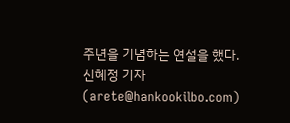주년을 기념하는 연설을 했다.
신혜정 기자 (arete@hankookilbo.com)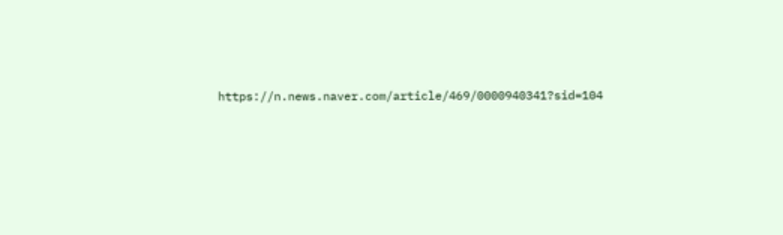https://n.news.naver.com/article/469/0000940341?sid=104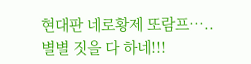현대판 네로황제 또람프….. 별별 짓을 다 하네!!!